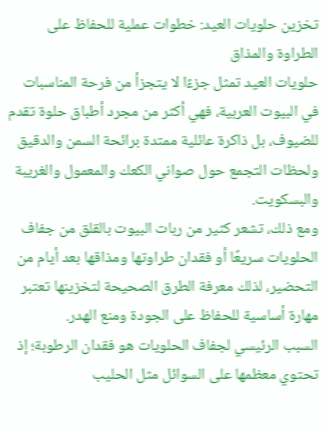تخزين حلويات العيد: خطوات عملية للحفاظ على الطراوة والمذاق
حلويات العيد تمثل جزءًا لا يتجزأ من فرحة المناسبات في البيوت العربية، فهي أكثر من مجرد أطباق حلوة تقدم للضيوف، بل ذاكرة عائلية ممتدة برائحة السمن والدقيق ولحظات التجمع حول صواني الكعك والمعمول والغريبة والبسكويت.
ومع ذلك، تشعر كثير من ربات البيوت بالقلق من جفاف الحلويات سريعًا أو فقدان طراوتها ومذاقها بعد أيام من التحضير، لذلك معرفة الطرق الصحيحة لتخزينها تعتبر مهارة أساسية للحفاظ على الجودة ومنع الهدر.
السبب الرئيسي لجفاف الحلويات هو فقدان الرطوبة؛ إذ تحتوي معظمها على السوائل مثل الحليب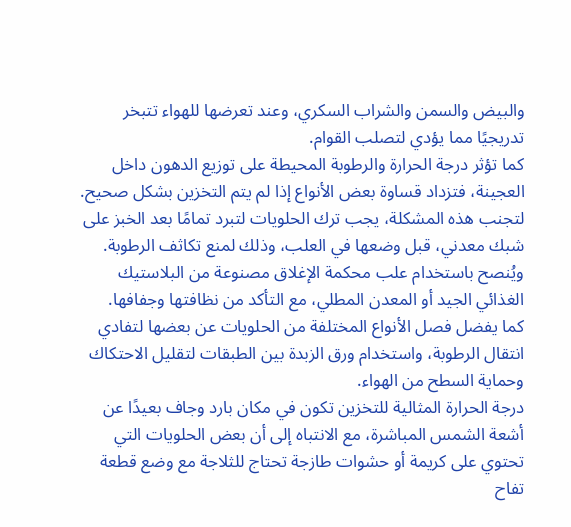والبيض والسمن والشراب السكري، وعند تعرضها للهواء تتبخر تدريجيًا مما يؤدي لتصلب القوام.
كما تؤثر درجة الحرارة والرطوبة المحيطة على توزيع الدهون داخل العجينة، فتزداد قساوة بعض الأنواع إذا لم يتم التخزين بشكل صحيح.
لتجنب هذه المشكلة، يجب ترك الحلويات لتبرد تمامًا بعد الخبز على شبك معدني، قبل وضعها في العلب، وذلك لمنع تكاثف الرطوبة.
ويُنصح باستخدام علب محكمة الإغلاق مصنوعة من البلاستيك الغذائي الجيد أو المعدن المطلي، مع التأكد من نظافتها وجفافها.
كما يفضل فصل الأنواع المختلفة من الحلويات عن بعضها لتفادي انتقال الرطوبة، واستخدام ورق الزبدة بين الطبقات لتقليل الاحتكاك وحماية السطح من الهواء.
درجة الحرارة المثالية للتخزين تكون في مكان بارد وجاف بعيدًا عن أشعة الشمس المباشرة، مع الانتباه إلى أن بعض الحلويات التي تحتوي على كريمة أو حشوات طازجة تحتاج للثلاجة مع وضع قطعة تفاح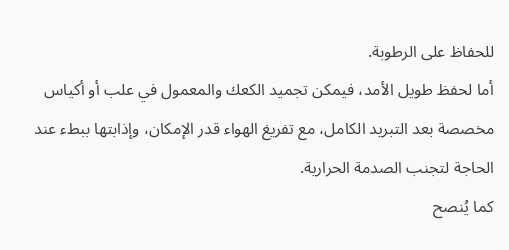للحفاظ على الرطوبة.
أما لحفظ طويل الأمد، فيمكن تجميد الكعك والمعمول في علب أو أكياس مخصصة بعد التبريد الكامل، مع تفريغ الهواء قدر الإمكان، وإذابتها ببطء عند الحاجة لتجنب الصدمة الحرارية.
كما يُنصح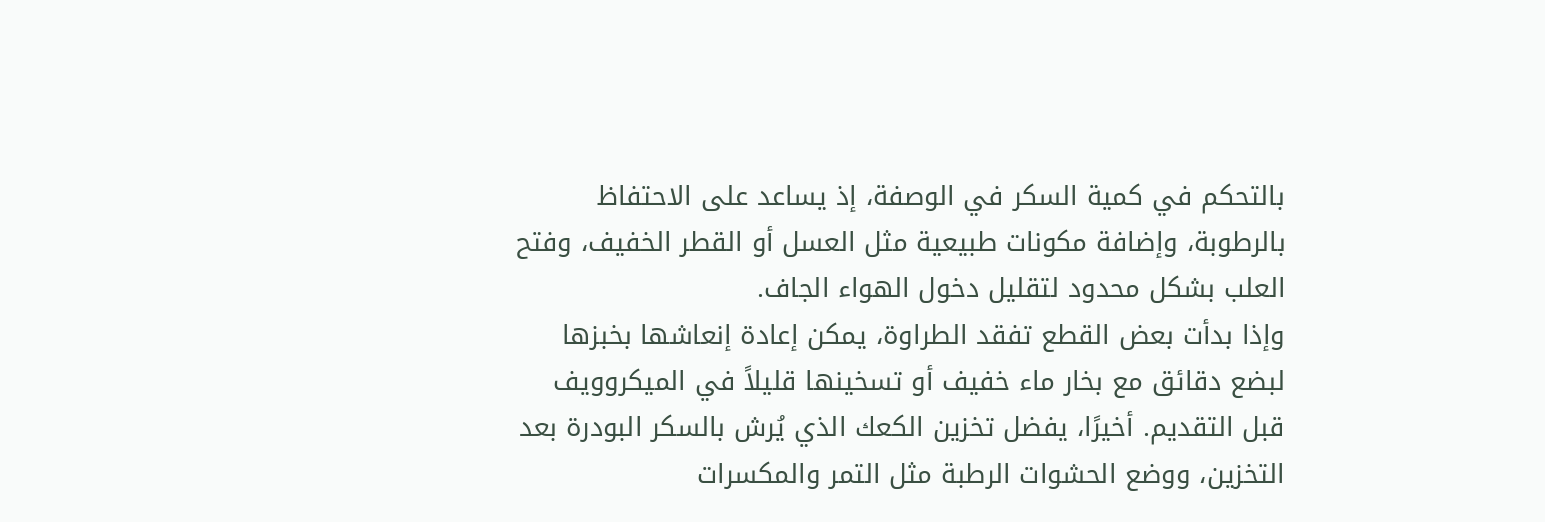بالتحكم في كمية السكر في الوصفة، إذ يساعد على الاحتفاظ بالرطوبة، وإضافة مكونات طبيعية مثل العسل أو القطر الخفيف، وفتح العلب بشكل محدود لتقليل دخول الهواء الجاف.
وإذا بدأت بعض القطع تفقد الطراوة، يمكن إعادة إنعاشها بخبزها لبضع دقائق مع بخار ماء خفيف أو تسخينها قليلاً في الميكروويف قبل التقديم. أخيرًا، يفضل تخزين الكعك الذي يُرش بالسكر البودرة بعد التخزين، ووضع الحشوات الرطبة مثل التمر والمكسرات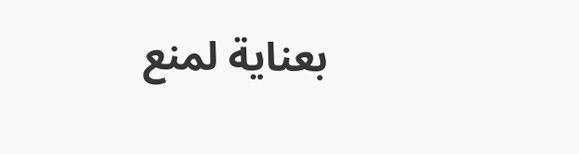بعناية لمنع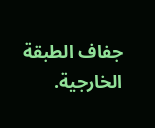جفاف الطبقة الخارجية.